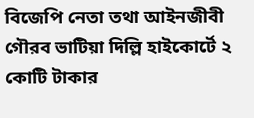বিজেপি নেতা তথা আইনজীবী গৌরব ভাটিয়া দিল্লি হাইকোর্টে ২ কোটি টাকার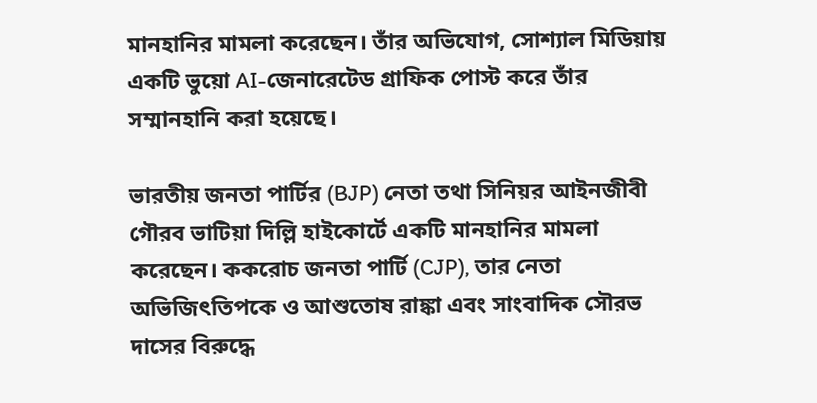মানহানির মামলা করেছেন। তাঁর অভিযোগ, সোশ্যাল মিডিয়ায় একটি ভুয়ো AI-জেনারেটেড গ্রাফিক পোস্ট করে তাঁর সম্মানহানি করা হয়েছে।

ভারতীয় জনতা পার্টির (BJP) নেতা তথা সিনিয়র আইনজীবী গৌরব ভাটিয়া দিল্লি হাইকোর্টে একটি মানহানির মামলা করেছেন। ককরোচ জনতা পার্টি (CJP), তার নেতা অভিজিৎতিপকে ও আশুতোষ রাঙ্কা এবং সাংবাদিক সৌরভ দাসের বিরুদ্ধে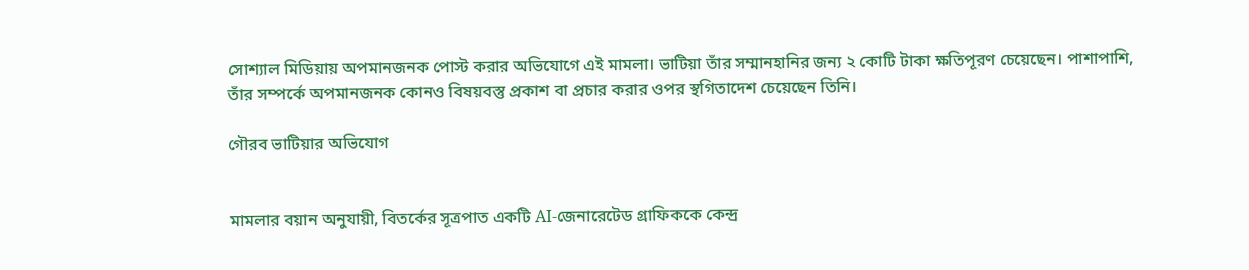সোশ্যাল মিডিয়ায় অপমানজনক পোস্ট করার অভিযোগে এই মামলা। ভাটিয়া তাঁর সম্মানহানির জন্য ২ কোটি টাকা ক্ষতিপূরণ চেয়েছেন। পাশাপাশি, তাঁর সম্পর্কে অপমানজনক কোনও বিষয়বস্তু প্রকাশ বা প্রচার করার ওপর স্থগিতাদেশ চেয়েছেন তিনি।

গৌরব ভাটিয়ার অভিযোগ


মামলার বয়ান অনুযায়ী, বিতর্কের সূত্রপাত একটি AI-জেনারেটেড গ্রাফিককে কেন্দ্র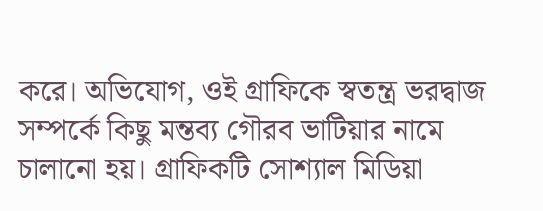করে। অভিযোগ, ওই গ্রাফিকে স্বতন্ত্র ভরদ্বাজ সম্পর্কে কিছু মন্তব্য গৌরব ভাটিয়ার নামে চালানো হয়। গ্রাফিকটি সোশ্যাল মিডিয়া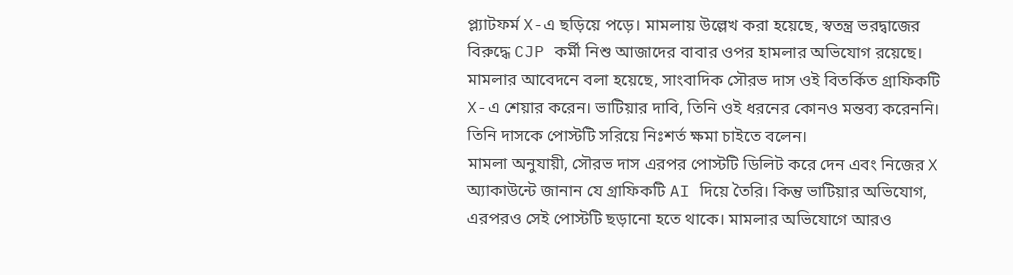প্ল্যাটফর্ম X-এ ছড়িয়ে পড়ে। মামলায় উল্লেখ করা হয়েছে, স্বতন্ত্র ভরদ্বাজের বিরুদ্ধে CJP কর্মী নিশু আজাদের বাবার ওপর হামলার অভিযোগ রয়েছে। মামলার আবেদনে বলা হয়েছে, সাংবাদিক সৌরভ দাস ওই বিতর্কিত গ্রাফিকটি X-এ শেয়ার করেন। ভাটিয়ার দাবি, তিনি ওই ধরনের কোনও মন্তব্য করেননি। তিনি দাসকে পোস্টটি সরিয়ে নিঃশর্ত ক্ষমা চাইতে বলেন।
মামলা অনুযায়ী, সৌরভ দাস এরপর পোস্টটি ডিলিট করে দেন এবং নিজের X অ্যাকাউন্টে জানান যে গ্রাফিকটি AI দিয়ে তৈরি। কিন্তু ভাটিয়ার অভিযোগ, এরপরও সেই পোস্টটি ছড়ানো হতে থাকে। মামলার অভিযোগে আরও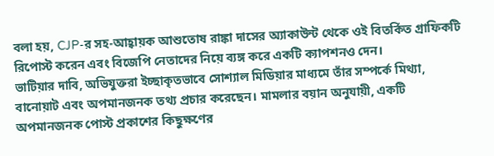বলা হয়, CJP-র সহ-আহ্বায়ক আশুতোষ রাঙ্কা দাসের অ্যাকাউন্ট থেকে ওই বিতর্কিত গ্রাফিকটি রিপোস্ট করেন এবং বিজেপি নেতাদের নিয়ে ব্যঙ্গ করে একটি ক্যাপশনও দেন।
ভাটিয়ার দাবি, অভিযুক্তরা ইচ্ছাকৃতভাবে সোশ্যাল মিডিয়ার মাধ্যমে তাঁর সম্পর্কে মিথ্যা, বানোয়াট এবং অপমানজনক তথ্য প্রচার করেছেন। মামলার বয়ান অনুযায়ী, একটি অপমানজনক পোস্ট প্রকাশের কিছুক্ষণের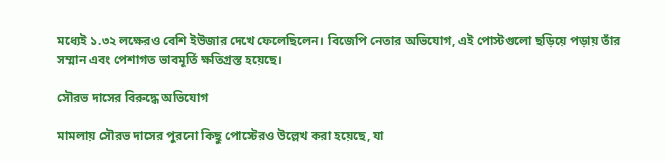মধ্যেই ১.৩২ লক্ষেরও বেশি ইউজার দেখে ফেলেছিলেন। বিজেপি নেতার অভিযোগ, এই পোস্টগুলো ছড়িয়ে পড়ায় তাঁর সম্মান এবং পেশাগত ভাবমূর্তি ক্ষতিগ্রস্ত হয়েছে।

সৌরভ দাসের বিরুদ্ধে অভিযোগ

মামলায় সৌরভ দাসের পুরনো কিছু পোস্টেরও উল্লেখ করা হয়েছে, যা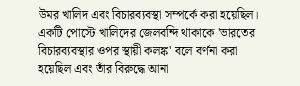উমর খালিদ এবং বিচারব্যবস্থা সম্পর্কে করা হয়েছিল। একটি পোস্টে খালিদের জেলবন্দি থাকাকে 'ভারতের বিচারব্যবস্থার ওপর স্থায়ী কলঙ্ক' বলে বর্ণনা করা হয়েছিল এবং তাঁর বিরুদ্ধে আনা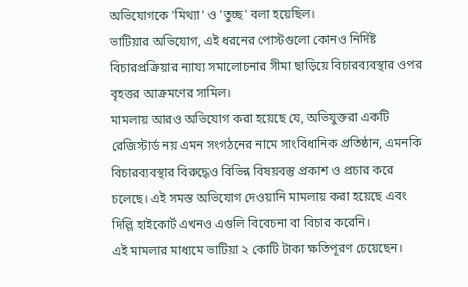অভিযোগকে 'মিথ্যা' ও 'তুচ্ছ' বলা হয়েছিল।
ভাটিয়ার অভিযোগ, এই ধরনের পোস্টগুলো কোনও নির্দিষ্ট বিচারপ্রক্রিয়ার ন্যায্য সমালোচনার সীমা ছাড়িয়ে বিচারব্যবস্থার ওপর বৃহত্তর আক্রমণের সামিল।
মামলায় আরও অভিযোগ করা হয়েছে যে, অভিযুক্তরা একটি রেজিস্টার্ড নয় এমন সংগঠনের নামে সাংবিধানিক প্রতিষ্ঠান, এমনকি বিচারব্যবস্থার বিরুদ্ধেও বিভিন্ন বিষয়বস্তু প্রকাশ ও প্রচার করে চলেছে। এই সমস্ত অভিযোগ দেওয়ানি মামলায় করা হয়েছে এবং দিল্লি হাইকোর্ট এখনও এগুলি বিবেচনা বা বিচার করেনি।
এই মামলার মাধ্যমে ভাটিয়া ২ কোটি টাকা ক্ষতিপূরণ চেয়েছেন।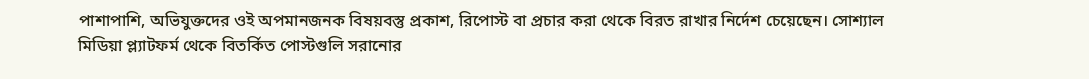পাশাপাশি, অভিযুক্তদের ওই অপমানজনক বিষয়বস্তু প্রকাশ, রিপোস্ট বা প্রচার করা থেকে বিরত রাখার নির্দেশ চেয়েছেন। সোশ্যাল মিডিয়া প্ল্যাটফর্ম থেকে বিতর্কিত পোস্টগুলি সরানোর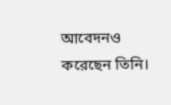আবেদনও করেছেন তিনি।